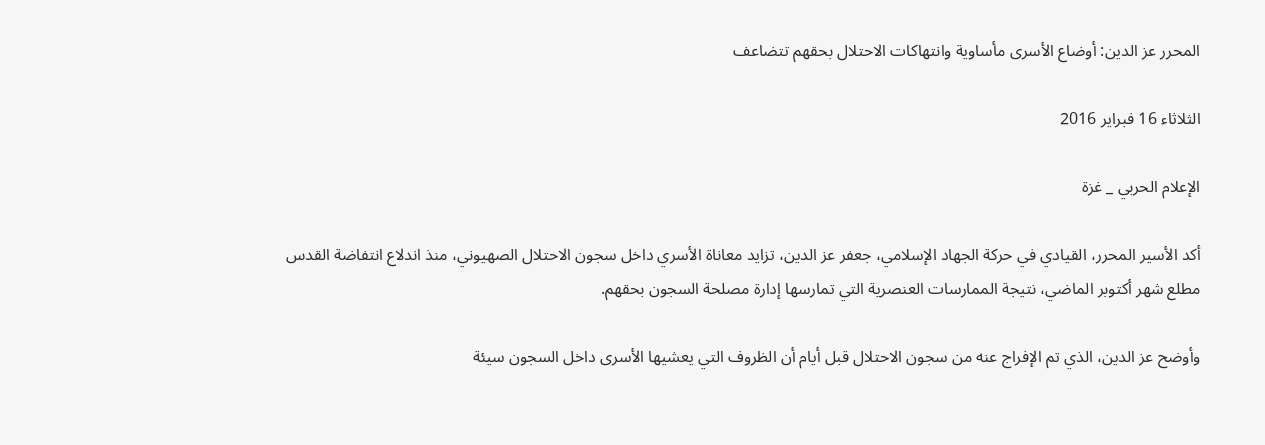المحرر عز الدين: أوضاع الأسرى مأساوية وانتهاكات الاحتلال بحقهم تتضاعف

الثلاثاء 16 فبراير 2016

الإعلام الحربي _ غزة

أكد الأسير المحرر، القيادي في حركة الجهاد الإسلامي، جعفر عز الدين، تزايد معاناة الأسري داخل سجون الاحتلال الصهيوني، منذ اندلاع انتفاضة القدس مطلع شهر أكتوبر الماضي، نتيجة الممارسات العنصرية التي تمارسها إدارة مصلحة السجون بحقهم.

وأوضح عز الدين، الذي تم الإفراج عنه من سجون الاحتلال قبل أيام أن الظروف التي يعشيها الأسرى داخل السجون سيئة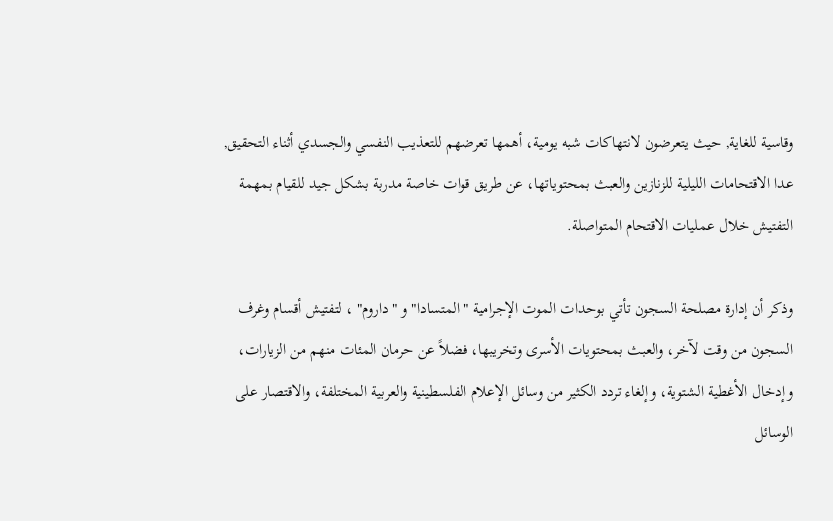وقاسية للغاية, حيث يتعرضون لانتهاكات شبه يومية، أهمها تعرضهم للتعذيب النفسي والجسدي أثناء التحقيق, عدا الاقتحامات الليلية للزنازين والعبث بمحتوياتها، عن طريق قوات خاصة مدربة بشكل جيد للقيام بمهمة التفتيش خلال عمليات الاقتحام المتواصلة.

وذكر أن إدارة مصلحة السجون تأتي بوحدات الموت الإجرامية "المتسادا" و "داروم" ، لتفتيش أقسام وغرف السجون من وقت لآخر، والعبث بمحتويات الأسرى وتخريبها، فضلاً عن حرمان المئات منهم من الزيارات، وإدخال الأغطية الشتوية، وإلغاء تردد الكثير من وسائل الإعلام الفلسطينية والعربية المختلفة، والاقتصار على الوسائل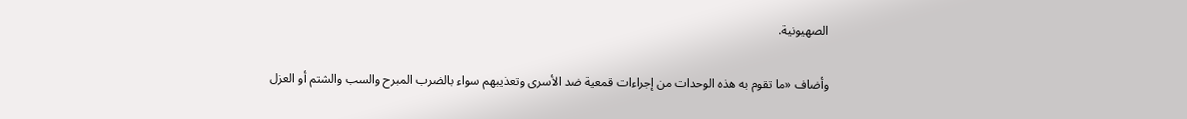الصهيونية.

وأضاف «ما تقوم به هذه الوحدات من إجراءات قمعية ضد الأسرى وتعذيبهم سواء بالضرب المبرح والسب والشتم أو العزل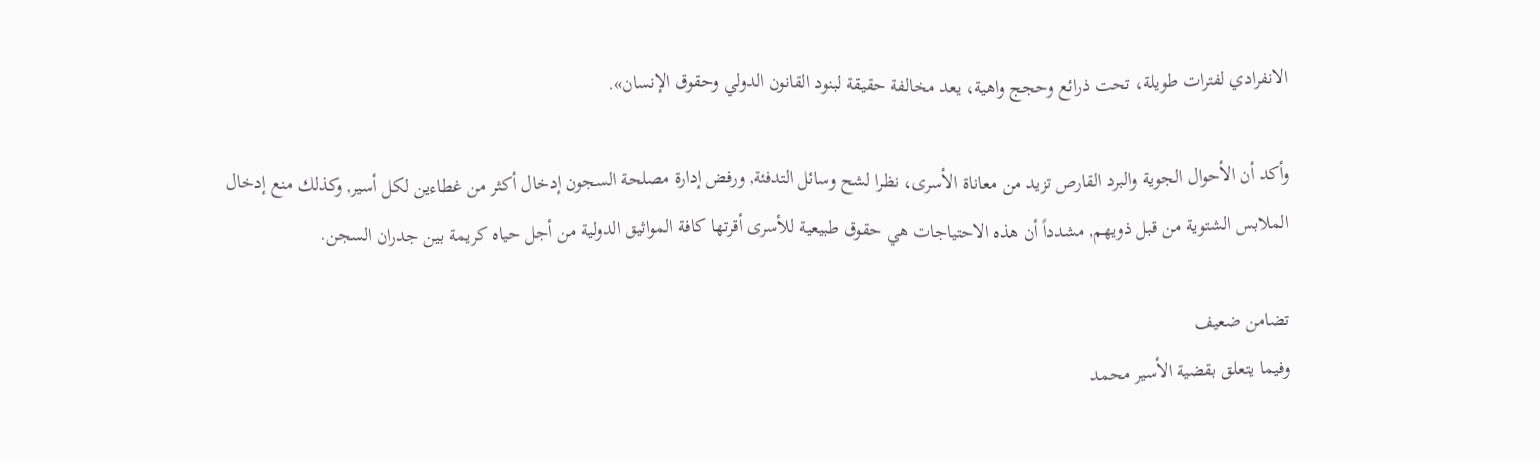الانفرادي لفترات طويلة، تحت ذرائع وحجج واهية، يعد مخالفة حقيقة لبنود القانون الدولي وحقوق الإنسان».

وأكد أن الأحوال الجوية والبرد القارص تزيد من معاناة الأسرى، نظرا لشح وسائل التدفئة, ورفض إدارة مصلحة السجون إدخال أكثر من غطاءين لكل أسير, وكذلك منع إدخال الملابس الشتوية من قبل ذويهم, مشدداً أن هذه الاحتياجات هي حقوق طبيعية للأسرى أقرتها كافة المواثيق الدولية من أجل حياه كريمة بين جدران السجن.

تضامن ضعيف
وفيما يتعلق بقضية الأسير محمد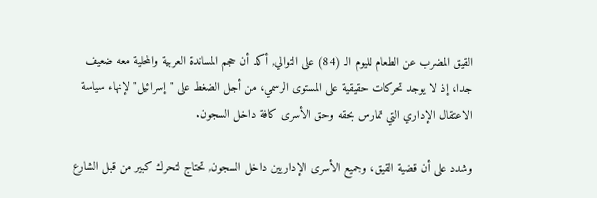القيق المضرب عن الطعام لليوم الـ (84) على التوالي, أكد أن حجم المساندة العربية والمحلية معه ضعيف جدا، إذ لا يوجد تحركات حقيقية على المستوى الرسمي، من أجل الضغط على "إسرائيل" لإنهاء سياسة الاعتقال الإداري التي تمارس بحقه وحق الأسرى كافة داخل السجون.

وشدد على أن قضية القيق، وجميع الأسرى الإداريين داخل السجون, تحتاج لتحرك كبير من قبل الشارع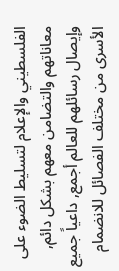الفلسطيني والإعلام لتسليط الضوء على معاناتهم والتضامن معهم بشكل دائم, وإيصال رسائلهم للعالم أجمع, داعياً جميع الأسرى من مختلف الفصائل للانضمام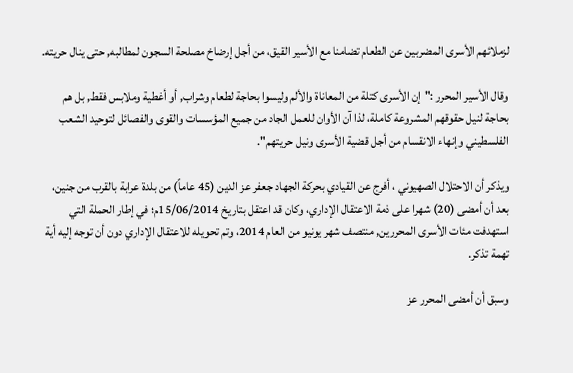لزملائهم الأسرى المضربين عن الطعام تضامنا مع الأسير القيق، من أجل إرضاخ مصلحة السجون لمطالبه, حتى ينال حريته.

وقال الأسير المحرر :"إن الأسرى كتلة من المعاناة والألم وليسوا بحاجة لطعام وشراب, أو أغطية وملابس فقط, بل هم بحاجة لنيل حقوقهم المشروعة كاملة، لذا آن الأوان للعمل الجاد من جميع المؤسسات والقوى والفصائل لتوحيد الشعب الفلسطيني وإنهاء الانقسام من أجل قضية الأسرى ونيل حريتهم".

ويذكر أن الاحتلال الصهيوني ، أفرج عن القيادي بحركة الجهاد جعفر عز الدين (45 عاماً) من بلدة عرابة بالقرب من جنين، بعد أن أمضى (20) شهرا على ذمة الاعتقال الإداري، وكان قد اعتقل بتاريخ 15/06/2014م؛ في إطار الحملة التي استهدفت مئات الأسرى المحررين, منتصف شهر يونيو من العام 2014، وتم تحويله للاعتقال الإداري دون أن توجه إليه أية تهمة تذكر.

وسبق أن أمضى المحرر عز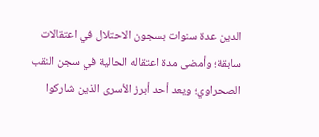الدين عدة سنوات بسجون الاحتلال في اعتقالات سابقة؛ وأمضى مدة اعتقاله الحالية في سجن النقب الصحراوي؛ ويعد أحد أبرز الأسرى الذين شاركوا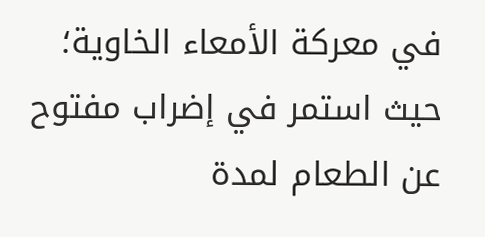في معركة الأمعاء الخاوية؛ حيث استمر في إضراب مفتوح عن الطعام لمدة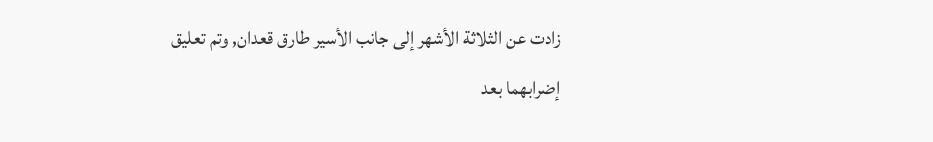زادت عن الثلاثة الأشهر إلى جانب الأسير طارق قعدان, وتم تعليق إضرابهما بعد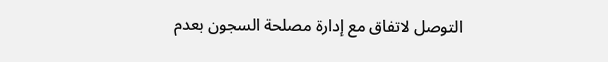التوصل لاتفاق مع إدارة مصلحة السجون بعدم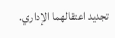تجديد اعتقالهما الإداري.